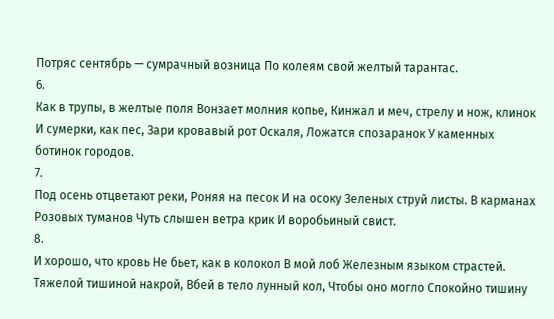Потряс сентябрь — сумрачный возница По колеям свой желтый тарантас.
6.
Как в трупы, в желтые поля Вонзает молния копье, Кинжал и меч, стрелу и нож, клинок И сумерки, как пес, Зари кровавый рот Оскаля, Ложатся спозаранок У каменных ботинок городов.
7.
Под осень отцветают реки, Роняя на песок И на осоку Зеленых струй листы. В карманах Розовых туманов Чуть слышен ветра крик И воробьиный свист.
8.
И хорошо, что кровь Не бьет, как в колокол В мой лоб Железным языком страстей. Тяжелой тишиной накрой, Вбей в тело лунный кол, Чтобы оно могло Спокойно тишину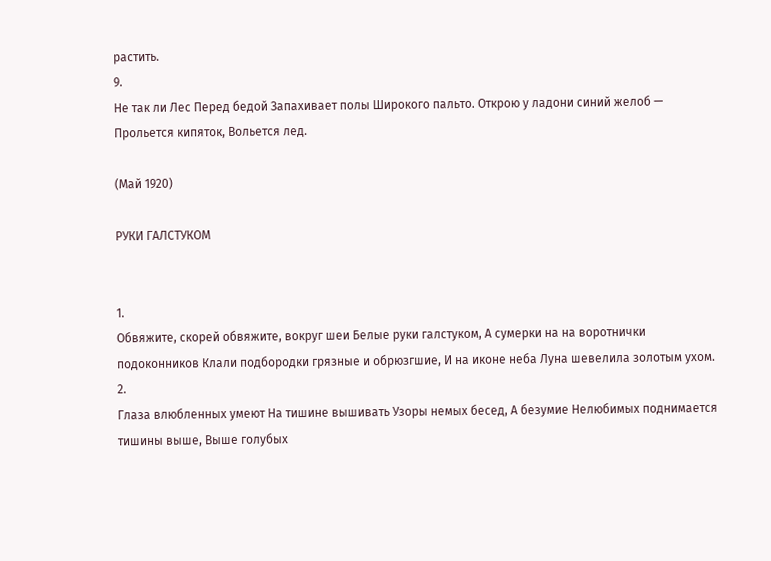растить.
9.
Не так ли Лес Перед бедой Запахивает полы Широкого пальто. Открою у ладони синий желоб — Прольется кипяток, Вольется лед.

(Май 1920)

РУКИ ГАЛСТУКОМ


1.
Обвяжите, скорей обвяжите, вокруг шеи Белые руки галстуком, А сумерки на на воротнички подоконников Клали подбородки грязные и обрюзгшие, И на иконе неба Луна шевелила золотым ухом.
2.
Глаза влюбленных умеют На тишине вышивать Узоры немых бесед, А безумие Нелюбимых поднимается тишины выше, Выше голубых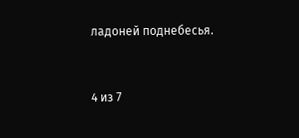ладоней поднебесья.


4 из 7